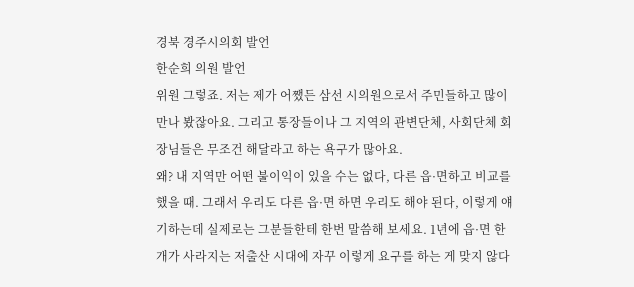경북 경주시의회 발언
한순희 의원 발언
위원 그렇죠. 저는 제가 어쨌든 삼선 시의원으로서 주민들하고 많이 만나 봤잖아요. 그리고 통장들이나 그 지역의 관변단체, 사회단체 회장님들은 무조건 해달라고 하는 욕구가 많아요.
왜? 내 지역만 어떤 불이익이 있을 수는 없다, 다른 읍·면하고 비교를 했을 때. 그래서 우리도 다른 읍·면 하면 우리도 해야 된다, 이렇게 얘기하는데 실제로는 그분들한테 한번 말씀해 보세요. 1년에 읍·면 한 개가 사라지는 저출산 시대에 자꾸 이렇게 요구를 하는 게 맞지 않다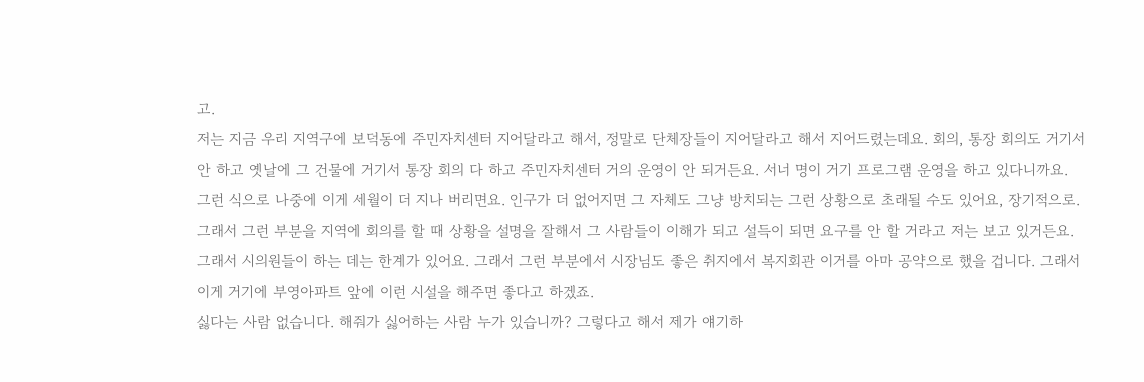고.
저는 지금 우리 지역구에 보덕동에 주민자치센터 지어달라고 해서, 정말로 단체장들이 지어달라고 해서 지어드렸는데요. 회의, 통장 회의도 거기서 안 하고 옛날에 그 건물에 거기서 통장 회의 다 하고 주민자치센터 거의 운영이 안 되거든요. 서너 명이 거기 프로그램 운영을 하고 있다니까요.
그런 식으로 나중에 이게 세월이 더 지나 버리면요. 인구가 더 없어지면 그 자체도 그냥 방치되는 그런 상황으로 초래될 수도 있어요, 장기적으로. 그래서 그런 부분을 지역에 회의를 할 때 상황을 설명을 잘해서 그 사람들이 이해가 되고 설득이 되면 요구를 안 할 거라고 저는 보고 있거든요.
그래서 시의원들이 하는 데는 한계가 있어요. 그래서 그런 부분에서 시장님도 좋은 취지에서 복지회관 이거를 아마 공약으로 했을 겁니다. 그래서 이게 거기에 부영아파트 앞에 이런 시설을 해주면 좋다고 하겠죠.
싫다는 사람 없습니다. 해줘가 싫어하는 사람 누가 있습니까? 그렇다고 해서 제가 얘기하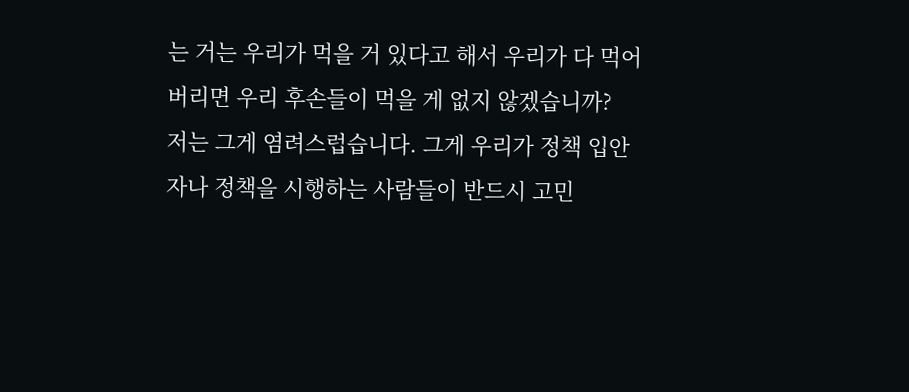는 거는 우리가 먹을 거 있다고 해서 우리가 다 먹어버리면 우리 후손들이 먹을 게 없지 않겠습니까?
저는 그게 염려스럽습니다. 그게 우리가 정책 입안자나 정책을 시행하는 사람들이 반드시 고민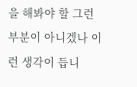을 해봐야 할 그런 부분이 아니겠나 이런 생각이 듭니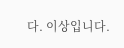다. 이상입니다.